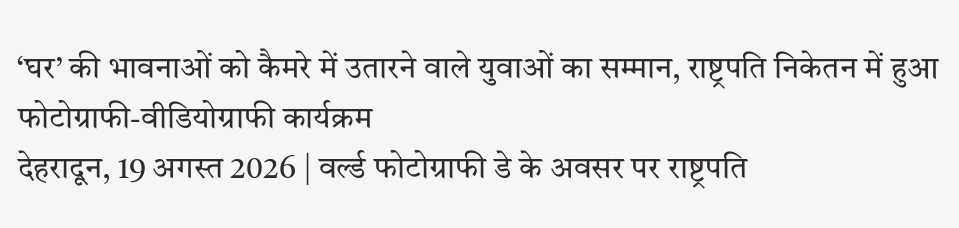‘घर’ की भावनाओं को कैमरे में उतारने वाले युवाओं का सम्मान, राष्ट्रपति निकेतन में हुआ फोटोग्राफी-वीडियोग्राफी कार्यक्रम
देहरादून, 19 अगस्त 2026 | वर्ल्ड फोटोग्राफी डे के अवसर पर राष्ट्रपति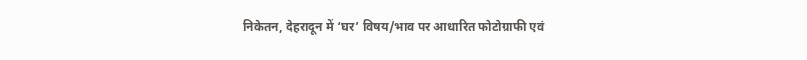निकेतन, देहरादून में ‘घर’ विषय/भाव पर आधारित फोटोग्राफी एवं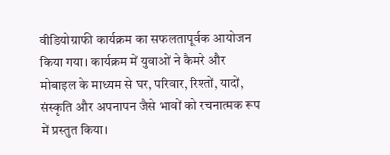वीडियोग्राफी कार्यक्रम का सफलतापूर्वक आयोजन किया गया। कार्यक्रम में युवाओं ने कैमरे और मोबाइल के माध्यम से घर, परिवार, रिश्तों, यादों, संस्कृति और अपनापन जैसे भावों को रचनात्मक रूप में प्रस्तुत किया।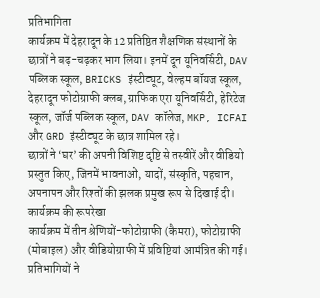प्रतिभागिता
कार्यक्रम में देहरादून के 12 प्रतिष्ठित शैक्षणिक संस्थानों के छात्रों ने बढ़-चढ़कर भाग लिया। इनमें दून यूनिवर्सिटी, DAV पब्लिक स्कूल, BRICKS इंस्टीट्यूट, वेल्हम बॉयज स्कूल, देहरादून फोटोग्राफी क्लब, ग्राफिक एरा यूनिवर्सिटी, हेरिटेज स्कूल, जॉर्ज पब्लिक स्कूल, DAV कॉलेज, MKP, ICFAI और GRD इंस्टीट्यूट के छात्र शामिल रहे।
छात्रों ने ‘घर’ की अपनी विशिष्ट दृष्टि से तस्वीरें और वीडियो प्रस्तुत किए, जिनमें भावनाओं, यादों, संस्कृति, पहचान, अपनापन और रिश्तों की झलक प्रमुख रूप से दिखाई दी।
कार्यक्रम की रूपरेखा
कार्यक्रम में तीन श्रेणियों-फोटोग्राफी (कैमरा), फोटोग्राफी (मोबाइल) और वीडियोग्राफी में प्रविष्टियां आमंत्रित की गई। प्रतिभागियों ने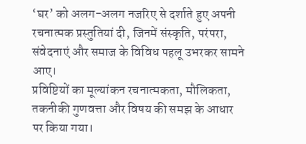‘घर’ को अलग-अलग नजरिए से दर्शाते हुए अपनी रचनात्मक प्रस्तुतियां दी, जिनमें संस्कृति, परंपरा, संवेदनाएं और समाज के विविध पहलू उभरकर सामने आए।
प्रविष्टियों का मूल्यांकन रचनात्मकता, मौलिकता, तकनीकी गुणवत्ता और विषय की समझ के आधार पर किया गया।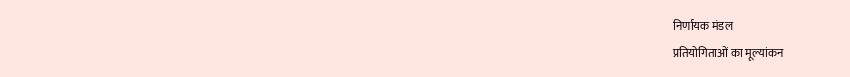निर्णायक मंडल
प्रतियोगिताओं का मूल्यांकन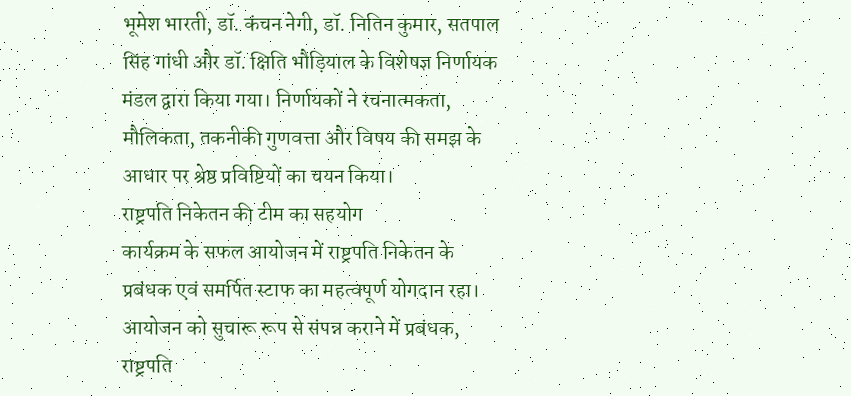भूमेश भारती, डॉ. कंचन नेगी, डॉ. नितिन कुमार, सतपाल सिंह गांधी और डॉ. क्षिति भौड़ियाल के विशेषज्ञ निर्णायक मंडल द्वारा किया गया। निर्णायकों ने रचनात्मकता, मौलिकता, तकनीकी गुणवत्ता और विषय की समझ के आधार पर श्रेष्ठ प्रविष्टियों का चयन किया।
राष्ट्रपति निकेतन की टीम का सहयोग
कार्यक्रम के सफल आयोजन में राष्ट्रपति निकेतन के प्रबंधक एवं समर्पित स्टाफ का महत्वपूर्ण योगदान रहा। आयोजन को सुचारू रूप से संपन्न कराने में प्रबंधक, राष्ट्रपति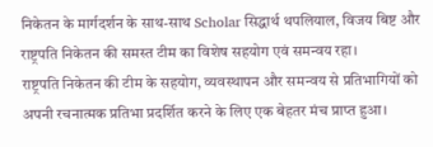निकेतन के मार्गदर्शन के साथ-साथ Scholar सिद्धार्थ थपलियाल, विजय बिष्ट और राष्ट्रपति निकेतन की समस्त टीम का विशेष सहयोग एवं समन्वय रहा।
राष्ट्रपति निकेतन की टीम के सहयोग, व्यवस्थापन और समन्वय से प्रतिभागियों को अपनी रचनात्मक प्रतिभा प्रदर्शित करने के लिए एक बेहतर मंच प्राप्त हुआ।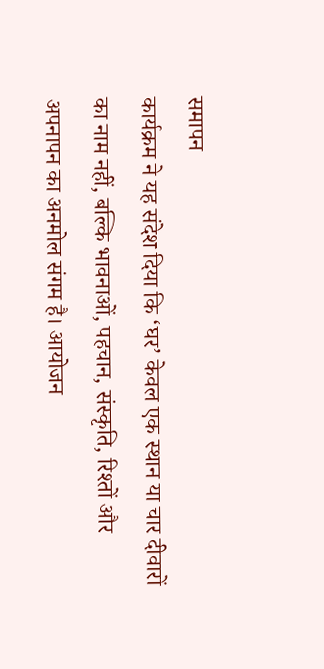समापन
कार्यक्रम ने यह संदेश दिया कि ‘घर’ केवल एक स्थान या चार दीवारों का नाम नहीं, बल्कि भावनाओं, पहचान, संस्कृति, रिश्तों और अपनापन का अनमोल संगम है। आयोजन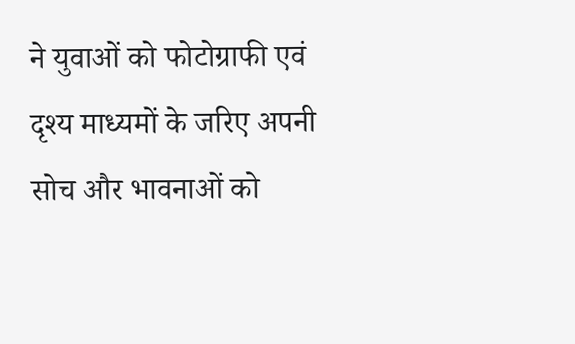ने युवाओं को फोटोग्राफी एवं दृश्य माध्यमों के जरिए अपनी सोच और भावनाओं को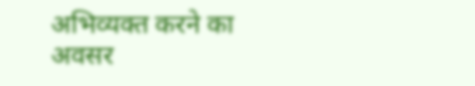अभिव्यक्त करने का अवसर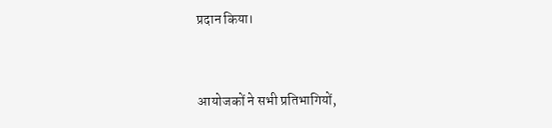प्रदान किया।


आयोजकों ने सभी प्रतिभागियों,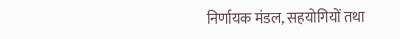निर्णायक मंडल, सहयोगियों तथा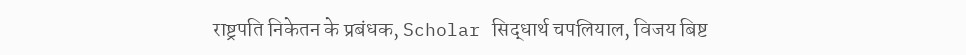राष्ट्रपति निकेतन के प्रबंधक, Scholar सिद्धार्थ चपलियाल, विजय बिष्ट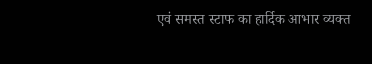एवं समस्त स्टाफ का हार्दिक आभार व्यक्त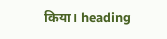किया। heading